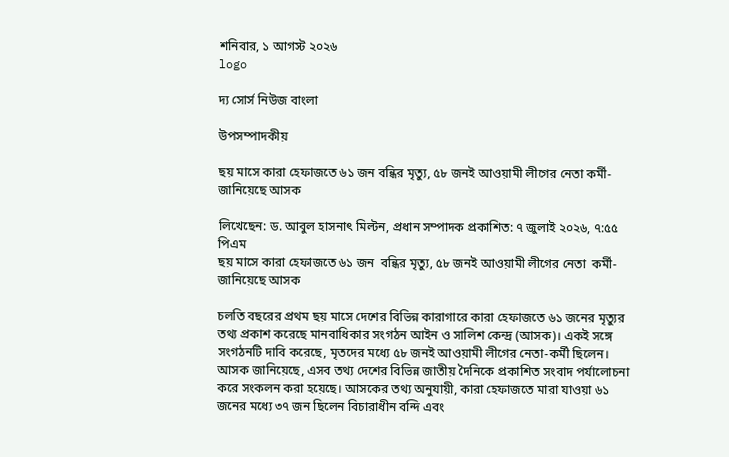শনিবার, ১ আগস্ট ২০২৬
logo

দ্য সোর্স নিউজ বাংলা

উপসম্পাদকীয়

ছয় মাসে কারা হেফাজতে ৬১ জন বন্ধির মৃত্যু, ৫৮ জনই আওয়ামী লীগের নেতা কর্মী-জানিয়েছে আসক

লিখেছেন: ড. আবুল হাসনাৎ মিল্টন, প্রধান সম্পাদক প্রকাশিত: ৭ জুলাই ২০২৬, ৭:৫৫ পিএম
ছয় মাসে কারা হেফাজতে ৬১ জন  বন্ধির মৃত্যু, ৫৮ জনই আওয়ামী লীগের নেতা  কর্মী-জানিয়েছে আসক

চলতি বছরের প্রথম ছয় মাসে দেশের বিভিন্ন কারাগারে কারা হেফাজতে ৬১ জনের মৃত্যুর তথ্য প্রকাশ করেছে মানবাধিকার সংগঠন আইন ও সালিশ কেন্দ্র (আসক)। একই সঙ্গে সংগঠনটি দাবি করেছে, মৃতদের মধ্যে ৫৮ জনই আওয়ামী লীগের নেতা-কর্মী ছিলেন। আসক জানিয়েছে, এসব তথ্য দেশের বিভিন্ন জাতীয় দৈনিকে প্রকাশিত সংবাদ পর্যালোচনা করে সংকলন করা হয়েছে। আসকের তথ্য অনুযায়ী, কারা হেফাজতে মারা যাওয়া ৬১ জনের মধ্যে ৩৭ জন ছিলেন বিচারাধীন বন্দি এবং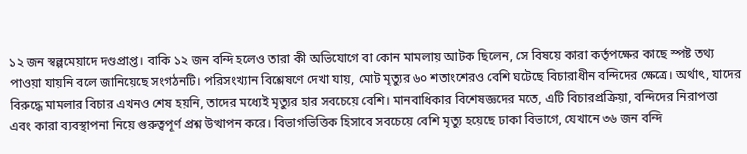১২ জন স্বল্পমেয়াদে দণ্ডপ্রাপ্ত। বাকি ১২ জন বন্দি হলেও তারা কী অভিযোগে বা কোন মামলায় আটক ছিলেন, সে বিষয়ে কারা কর্তৃপক্ষের কাছে স্পষ্ট তথ্য পাওয়া যায়নি বলে জানিয়েছে সংগঠনটি। পরিসংখ্যান বিশ্লেষণে দেখা যায়, মোট মৃত্যুর ৬০ শতাংশেরও বেশি ঘটেছে বিচারাধীন বন্দিদের ক্ষেত্রে। অর্থাৎ, যাদের বিরুদ্ধে মামলার বিচার এখনও শেষ হয়নি, তাদের মধ্যেই মৃত্যুর হার সবচেয়ে বেশি। মানবাধিকার বিশেষজ্ঞদের মতে, এটি বিচারপ্রক্রিয়া, বন্দিদের নিরাপত্তা এবং কারা ব্যবস্থাপনা নিয়ে গুরুত্বপূর্ণ প্রশ্ন উত্থাপন করে। বিভাগভিত্তিক হিসাবে সবচেয়ে বেশি মৃত্যু হয়েছে ঢাকা বিভাগে, যেখানে ৩৬ জন বন্দি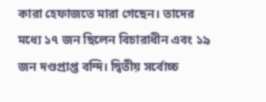কারা হেফাজতে মারা গেছেন। তাদের মধ্যে ১৭ জন ছিলেন বিচারাধীন এবং ১৯ জন দণ্ডপ্রাপ্ত বন্দি। দ্বিতীয় সর্বোচ্চ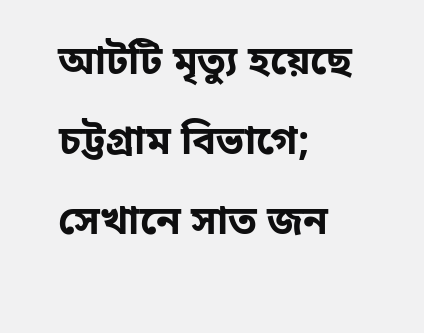আটটি মৃত্যু হয়েছে চট্টগ্রাম বিভাগে; সেখানে সাত জন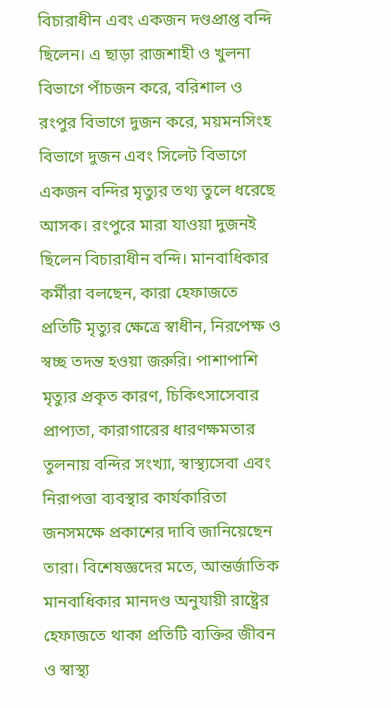বিচারাধীন এবং একজন দণ্ডপ্রাপ্ত বন্দি ছিলেন। এ ছাড়া রাজশাহী ও খুলনা বিভাগে পাঁচজন করে, বরিশাল ও রংপুর বিভাগে দুজন করে, ময়মনসিংহ বিভাগে দুজন এবং সিলেট বিভাগে একজন বন্দির মৃত্যুর তথ্য তুলে ধরেছে আসক। রংপুরে মারা যাওয়া দুজনই ছিলেন বিচারাধীন বন্দি। মানবাধিকার কর্মীরা বলছেন, কারা হেফাজতে প্রতিটি মৃত্যুর ক্ষেত্রে স্বাধীন, নিরপেক্ষ ও স্বচ্ছ তদন্ত হওয়া জরুরি। পাশাপাশি মৃত্যুর প্রকৃত কারণ, চিকিৎসাসেবার প্রাপ্যতা, কারাগারের ধারণক্ষমতার তুলনায় বন্দির সংখ্যা, স্বাস্থ্যসেবা এবং নিরাপত্তা ব্যবস্থার কার্যকারিতা জনসমক্ষে প্রকাশের দাবি জানিয়েছেন তারা। বিশেষজ্ঞদের মতে, আন্তর্জাতিক মানবাধিকার মানদণ্ড অনুযায়ী রাষ্ট্রের হেফাজতে থাকা প্রতিটি ব্যক্তির জীবন ও স্বাস্থ্য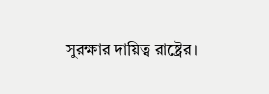সুরক্ষার দায়িত্ব রাষ্ট্রের।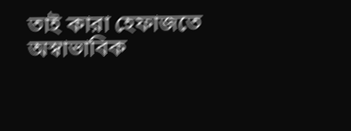তাই কারা হেফাজতে অস্বাভাবিক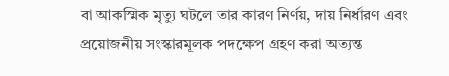বা আকস্মিক মৃত্যু ঘটলে তার কারণ নির্ণয়, দায় নির্ধারণ এবং প্রয়োজনীয় সংস্কারমূলক পদক্ষেপ গ্রহণ করা অত্যন্ত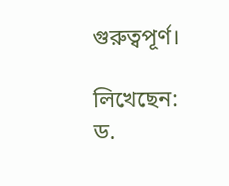গুরুত্বপূর্ণ।

লিখেছেন: ড.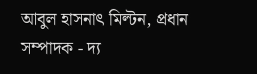আবুল হাসনাৎ মিল্টন, প্রধান সম্পাদক - দ্য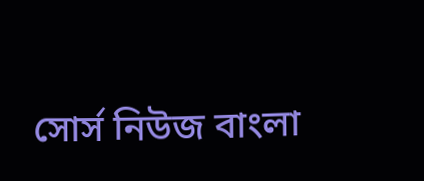সোর্স নিউজ বাংলা